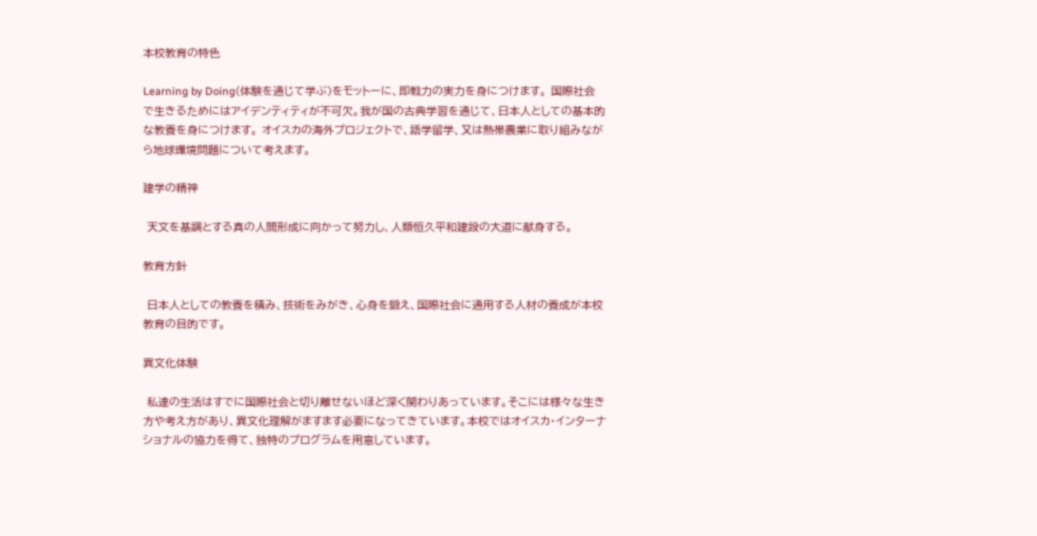本校教育の特色

Learning by Doing(体験を通じて学ぶ)をモットーに、即戦力の実力を身につけます。 国際社会で生きるためにはアイデンティティが不可欠。我が国の古典学習を通じて、日本人としての基本的な教養を身につけます。 オイスカの海外プロジェクトで、語学留学、又は熱帯農業に取り組みながら地球環境問題について考えます。

建学の精神

 天文を基調とする真の人間形成に向かって努力し、人類恒久平和建設の大道に献身する。

教育方針

 日本人としての教養を積み、技術をみがき、心身を鍛え、国際社会に通用する人材の養成が本校教育の目的です。

異文化体験

 私達の生活はすでに国際社会と切り離せないほど深く関わりあっています。そこには様々な生き方や考え方があり、異文化理解がますます必要になってきています。本校ではオイスカ・インターナショナルの協力を得て、独特のプログラムを用意しています。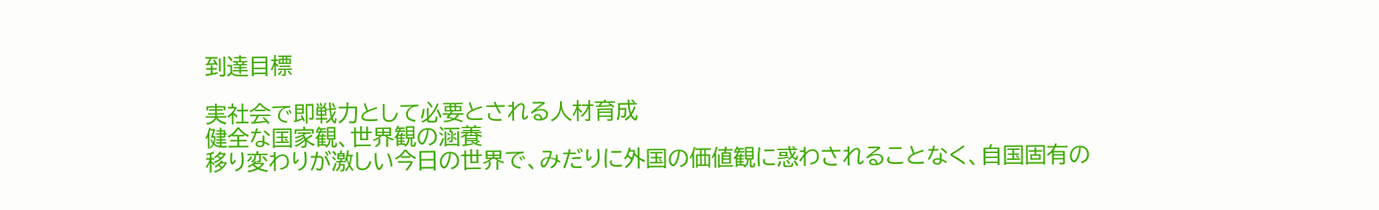到達目標

実社会で即戦力として必要とされる人材育成
健全な国家観、世界観の涵養
移り変わりが激しい今日の世界で、みだりに外国の価値観に惑わされることなく、自国固有の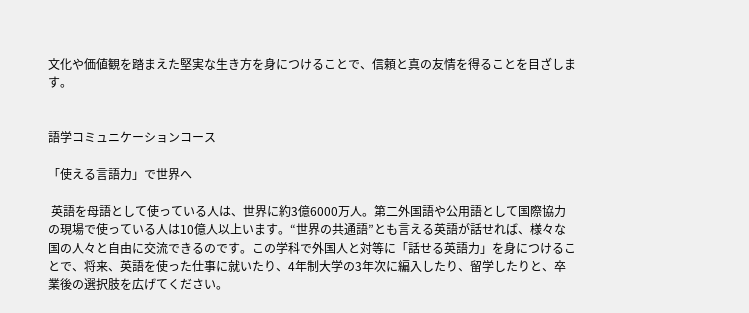文化や価値観を踏まえた堅実な生き方を身につけることで、信頼と真の友情を得ることを目ざします。


語学コミュニケーションコース

「使える言語力」で世界へ

 英語を母語として使っている人は、世界に約3億6000万人。第二外国語や公用語として国際協力の現場で使っている人は10億人以上います。“世界の共通語”とも言える英語が話せれば、様々な国の人々と自由に交流できるのです。この学科で外国人と対等に「話せる英語力」を身につけることで、将来、英語を使った仕事に就いたり、4年制大学の3年次に編入したり、留学したりと、卒業後の選択肢を広げてください。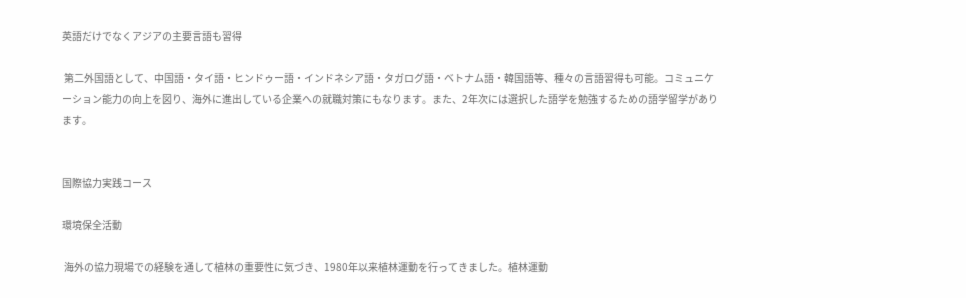英語だけでなくアジアの主要言語も習得

 第二外国語として、中国語・タイ語・ヒンドゥー語・インドネシア語・タガログ語・ベトナム語・韓国語等、種々の言語習得も可能。コミュニケーション能力の向上を図り、海外に進出している企業への就職対策にもなります。また、2年次には選択した語学を勉強するための語学留学があります。


国際協力実践コース

環境保全活動

 海外の協力現場での経験を通して植林の重要性に気づき、1980年以来植林運動を行ってきました。植林運動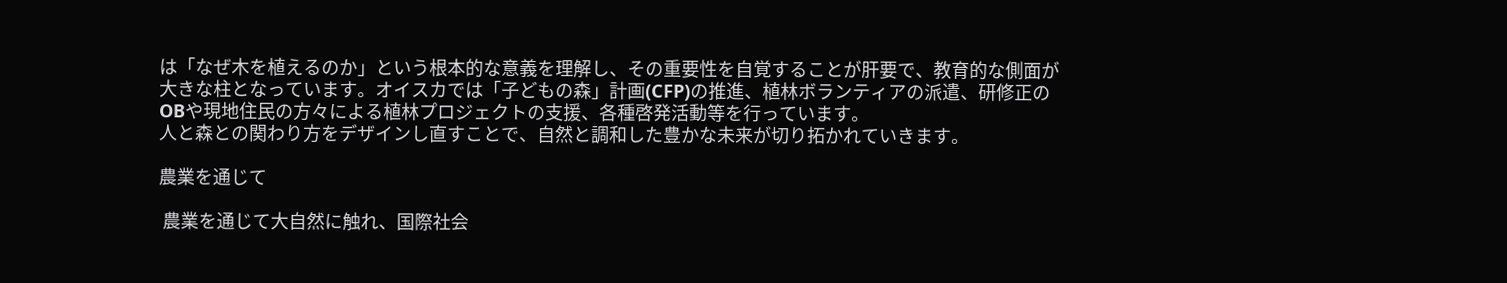は「なぜ木を植えるのか」という根本的な意義を理解し、その重要性を自覚することが肝要で、教育的な側面が大きな柱となっています。オイスカでは「子どもの森」計画(CFP)の推進、植林ボランティアの派遣、研修正のOBや現地住民の方々による植林プロジェクトの支援、各種啓発活動等を行っています。
人と森との関わり方をデザインし直すことで、自然と調和した豊かな未来が切り拓かれていきます。

農業を通じて

 農業を通じて大自然に触れ、国際社会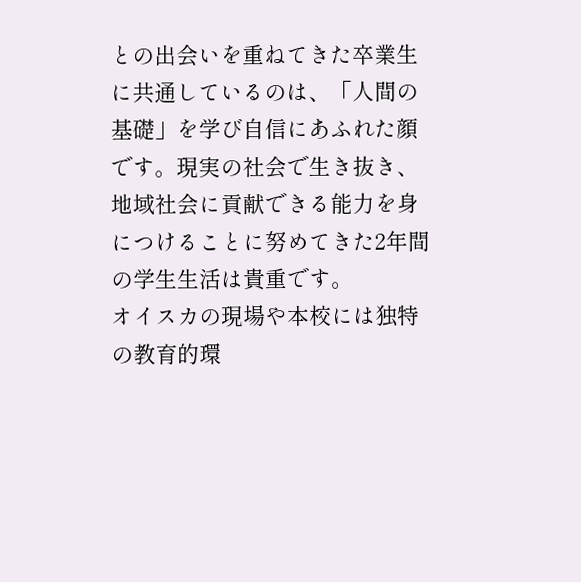との出会いを重ねてきた卒業生に共通しているのは、「人間の基礎」を学び自信にあふれた顔です。現実の社会で生き抜き、地域社会に貢献できる能力を身につけることに努めてきた2年間の学生生活は貴重です。
オイスカの現場や本校には独特の教育的環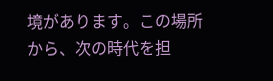境があります。この場所から、次の時代を担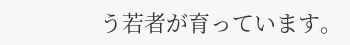う若者が育っています。